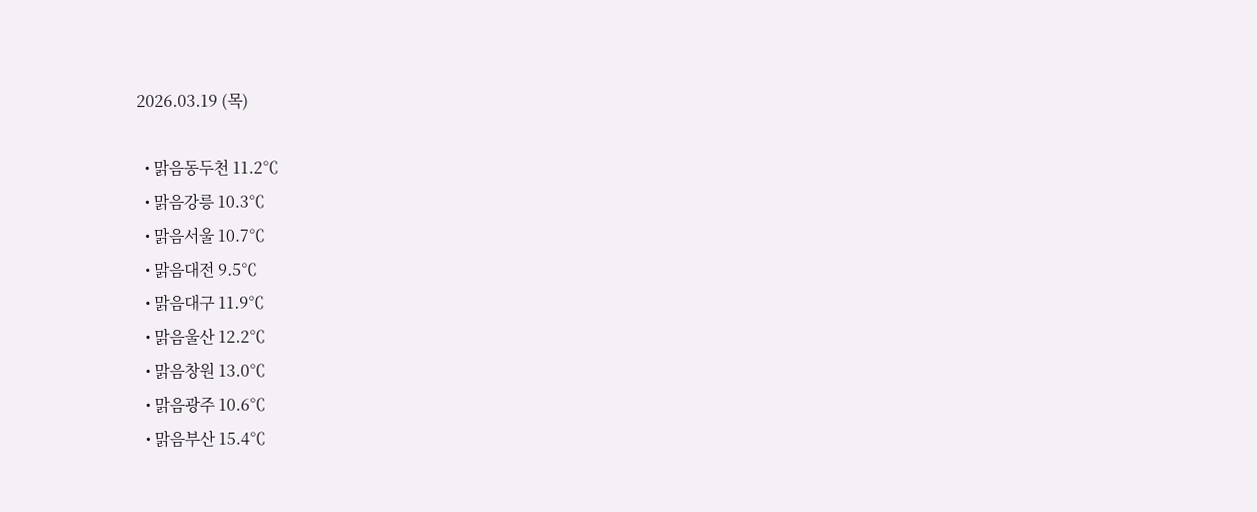2026.03.19 (목)

  • 맑음동두천 11.2℃
  • 맑음강릉 10.3℃
  • 맑음서울 10.7℃
  • 맑음대전 9.5℃
  • 맑음대구 11.9℃
  • 맑음울산 12.2℃
  • 맑음창원 13.0℃
  • 맑음광주 10.6℃
  • 맑음부산 15.4℃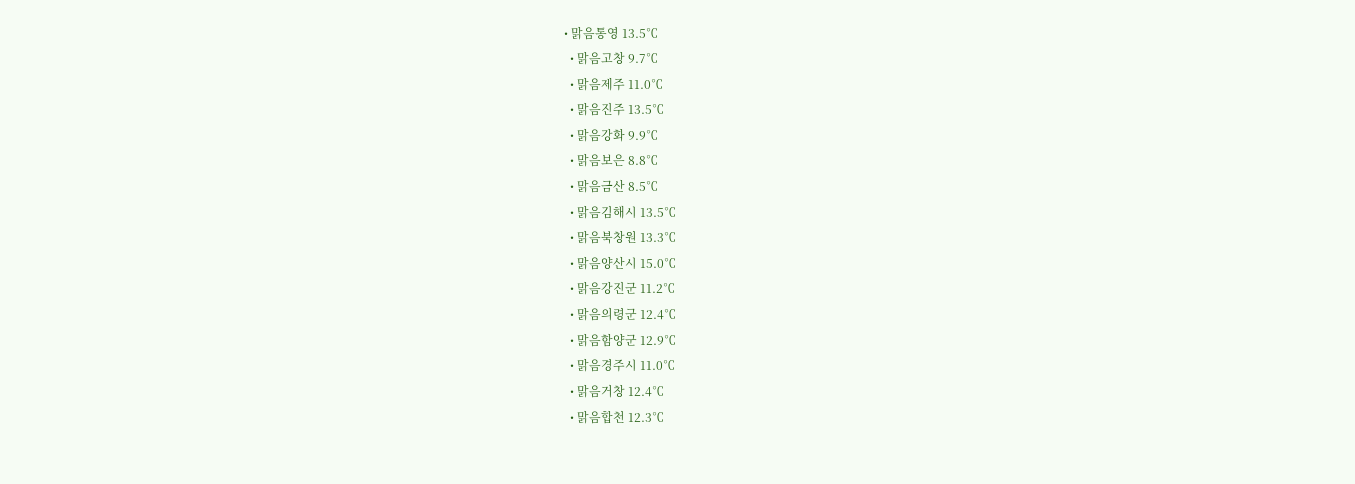• 맑음통영 13.5℃
  • 맑음고창 9.7℃
  • 맑음제주 11.0℃
  • 맑음진주 13.5℃
  • 맑음강화 9.9℃
  • 맑음보은 8.8℃
  • 맑음금산 8.5℃
  • 맑음김해시 13.5℃
  • 맑음북창원 13.3℃
  • 맑음양산시 15.0℃
  • 맑음강진군 11.2℃
  • 맑음의령군 12.4℃
  • 맑음함양군 12.9℃
  • 맑음경주시 11.0℃
  • 맑음거창 12.4℃
  • 맑음합천 12.3℃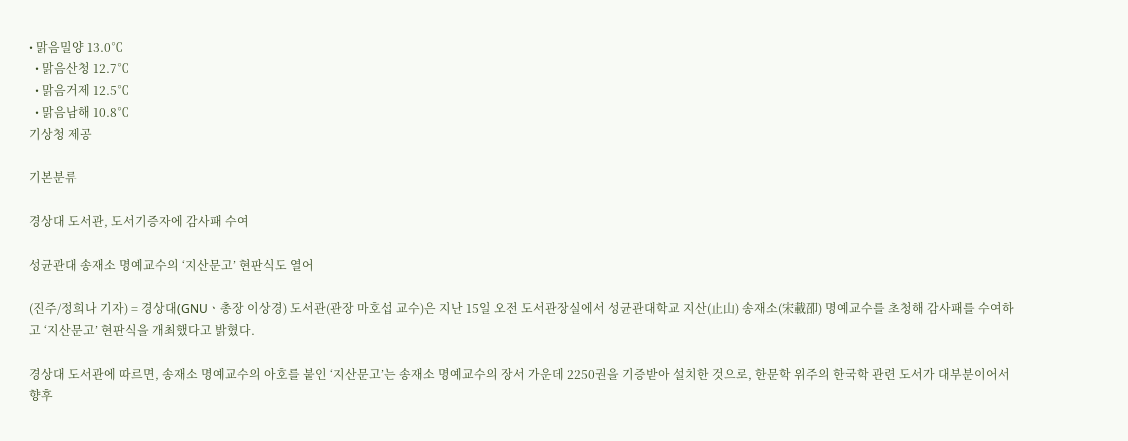• 맑음밀양 13.0℃
  • 맑음산청 12.7℃
  • 맑음거제 12.5℃
  • 맑음남해 10.8℃
기상청 제공

기본분류

경상대 도서관, 도서기증자에 감사패 수여

성균관대 송재소 명예교수의 ‘지산문고’ 현판식도 열어

(진주/정희나 기자) = 경상대(GNUㆍ총장 이상경) 도서관(관장 마호섭 교수)은 지난 15일 오전 도서관장실에서 성균관대학교 지산(止山) 송재소(宋載卲) 명예교수를 초청해 감사패를 수여하고 ‘지산문고’ 현판식을 개최했다고 밝혔다.

경상대 도서관에 따르면, 송재소 명예교수의 아호를 붙인 ‘지산문고’는 송재소 명예교수의 장서 가운데 2250권을 기증받아 설치한 것으로, 한문학 위주의 한국학 관련 도서가 대부분이어서 향후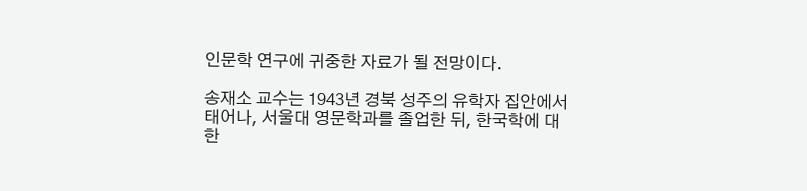인문학 연구에 귀중한 자료가 될 전망이다.

송재소 교수는 1943년 경북 성주의 유학자 집안에서 태어나, 서울대 영문학과를 졸업한 뒤, 한국학에 대한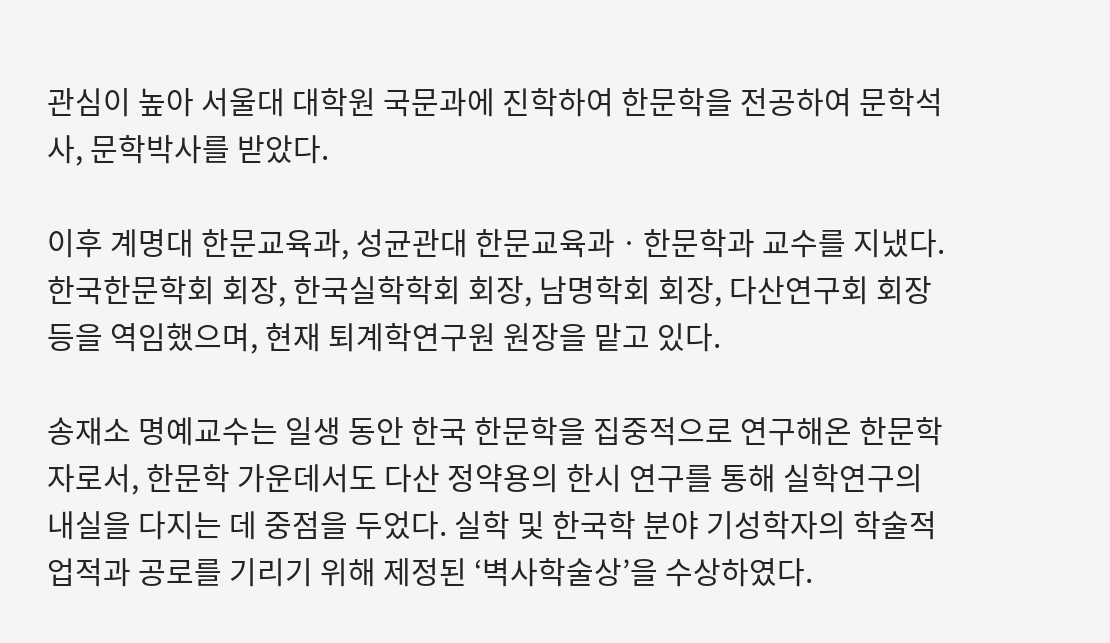관심이 높아 서울대 대학원 국문과에 진학하여 한문학을 전공하여 문학석사, 문학박사를 받았다.

이후 계명대 한문교육과, 성균관대 한문교육과ㆍ한문학과 교수를 지냈다. 한국한문학회 회장, 한국실학학회 회장, 남명학회 회장, 다산연구회 회장 등을 역임했으며, 현재 퇴계학연구원 원장을 맡고 있다.

송재소 명예교수는 일생 동안 한국 한문학을 집중적으로 연구해온 한문학자로서, 한문학 가운데서도 다산 정약용의 한시 연구를 통해 실학연구의 내실을 다지는 데 중점을 두었다. 실학 및 한국학 분야 기성학자의 학술적 업적과 공로를 기리기 위해 제정된 ‘벽사학술상’을 수상하였다.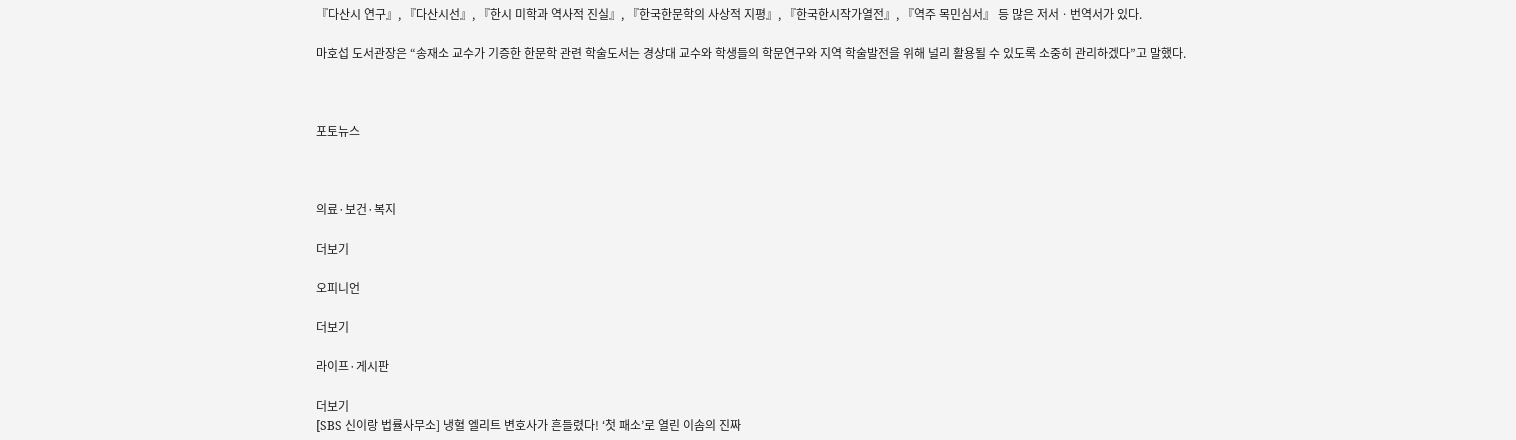『다산시 연구』, 『다산시선』, 『한시 미학과 역사적 진실』, 『한국한문학의 사상적 지평』, 『한국한시작가열전』, 『역주 목민심서』 등 많은 저서ㆍ번역서가 있다.

마호섭 도서관장은 “송재소 교수가 기증한 한문학 관련 학술도서는 경상대 교수와 학생들의 학문연구와 지역 학술발전을 위해 널리 활용될 수 있도록 소중히 관리하겠다”고 말했다.



포토뉴스



의료·보건·복지

더보기

오피니언

더보기

라이프·게시판

더보기
[SBS 신이랑 법률사무소] 냉혈 엘리트 변호사가 흔들렸다! ‘첫 패소’로 열린 이솜의 진짜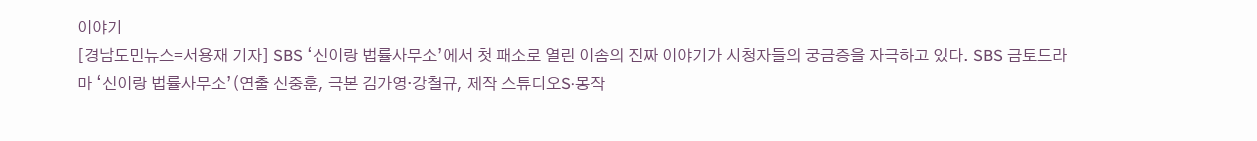이야기
[경남도민뉴스=서용재 기자] SBS ‘신이랑 법률사무소’에서 첫 패소로 열린 이솜의 진짜 이야기가 시청자들의 궁금증을 자극하고 있다. SBS 금토드라마 ‘신이랑 법률사무소’(연출 신중훈, 극본 김가영·강철규, 제작 스튜디오S·몽작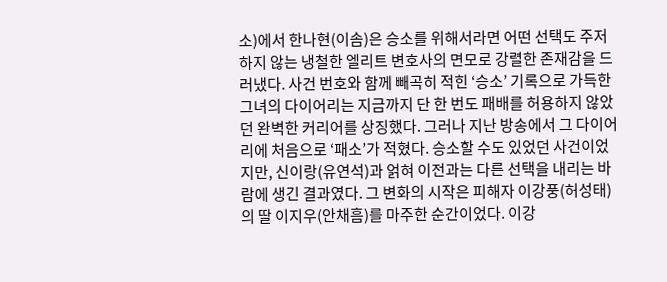소)에서 한나현(이솜)은 승소를 위해서라면 어떤 선택도 주저하지 않는 냉철한 엘리트 변호사의 면모로 강렬한 존재감을 드러냈다. 사건 번호와 함께 빼곡히 적힌 ‘승소’ 기록으로 가득한 그녀의 다이어리는 지금까지 단 한 번도 패배를 허용하지 않았던 완벽한 커리어를 상징했다. 그러나 지난 방송에서 그 다이어리에 처음으로 ‘패소’가 적혔다. 승소할 수도 있었던 사건이었지만, 신이랑(유연석)과 얽혀 이전과는 다른 선택을 내리는 바람에 생긴 결과였다. 그 변화의 시작은 피해자 이강풍(허성태)의 딸 이지우(안채흠)를 마주한 순간이었다. 이강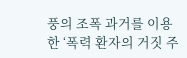풍의 조폭 과거를 이용한 ‘폭력 환자의 거짓 주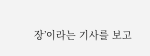장’이라는 기사를 보고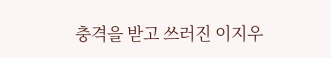충격을 받고 쓰러진 이지우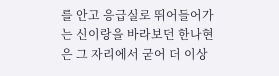를 안고 응급실로 뛰어들어가는 신이랑을 바라보던 한나현은 그 자리에서 굳어 더 이상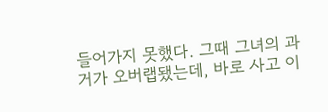들어가지 못했다. 그때 그녀의 과거가 오버랩됐는데, 바로 사고 이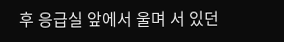후 응급실 앞에서 울며 서 있던